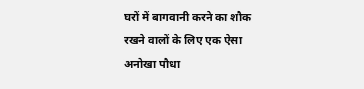घरों में बागवानी करने का शौक रखने वालों के लिए एक ऐसा अनोखा पौधा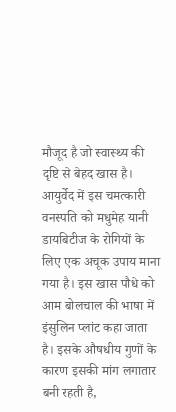मौजूद है जो स्वास्थ्य की दृष्टि से बेहद खास है। आयुर्वेद में इस चमत्कारी वनस्पति को मधुमेह यानी डायबिटीज के रोगियों के लिए एक अचूक उपाय माना गया है। इस खास पौधे को आम बोलचाल की भाषा में इंसुलिन प्लांट कहा जाता है। इसके औषधीय गुणों के कारण इसकी मांग लगातार बनी रहती है,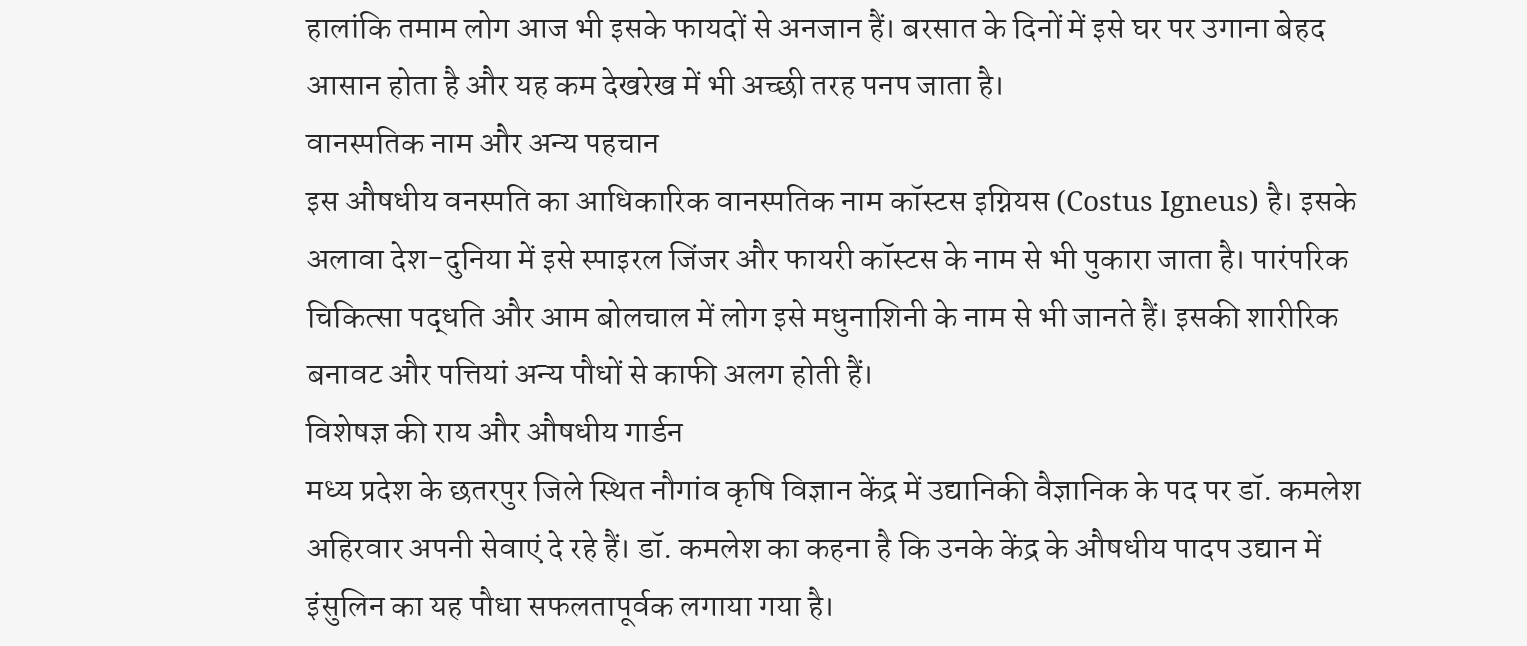हालांकि तमाम लोग आज भी इसके फायदों से अनजान हैं। बरसात के दिनों में इसे घर पर उगाना बेहद आसान होता है और यह कम देखरेख में भी अच्छी तरह पनप जाता है।
वानस्पतिक नाम और अन्य पहचान
इस औषधीय वनस्पति का आधिकारिक वानस्पतिक नाम कॉस्टस इग्नियस (Costus Igneus) है। इसके अलावा देश-दुनिया में इसे स्पाइरल जिंजर और फायरी कॉस्टस के नाम से भी पुकारा जाता है। पारंपरिक चिकित्सा पद्धति और आम बोलचाल में लोग इसे मधुनाशिनी के नाम से भी जानते हैं। इसकी शारीरिक बनावट और पत्तियां अन्य पौधों से काफी अलग होती हैं।
विशेषज्ञ की राय और औषधीय गार्डन
मध्य प्रदेश के छतरपुर जिले स्थित नौगांव कृषि विज्ञान केंद्र में उद्यानिकी वैज्ञानिक के पद पर डॉ. कमलेश अहिरवार अपनी सेवाएं दे रहे हैं। डॉ. कमलेश का कहना है कि उनके केंद्र के औषधीय पादप उद्यान में इंसुलिन का यह पौधा सफलतापूर्वक लगाया गया है।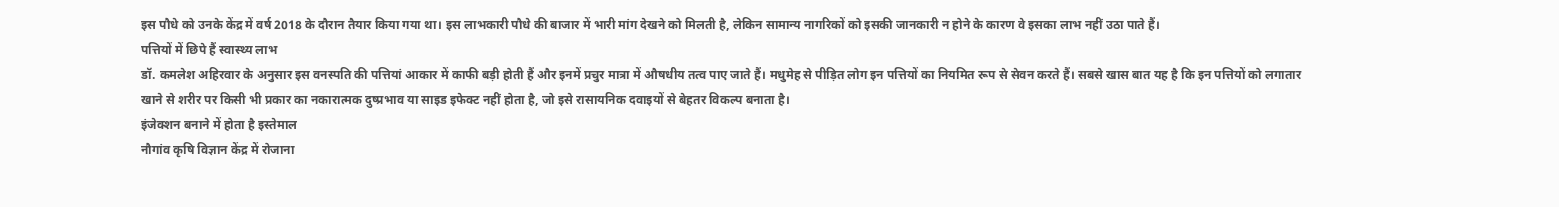इस पौधे को उनके केंद्र में वर्ष 2018 के दौरान तैयार किया गया था। इस लाभकारी पौधे की बाजार में भारी मांग देखने को मिलती है, लेकिन सामान्य नागरिकों को इसकी जानकारी न होने के कारण वे इसका लाभ नहीं उठा पाते हैं।
पत्तियों में छिपे हैं स्वास्थ्य लाभ
डॉ. कमलेश अहिरवार के अनुसार इस वनस्पति की पत्तियां आकार में काफी बड़ी होती हैं और इनमें प्रचुर मात्रा में औषधीय तत्व पाए जाते हैं। मधुमेह से पीड़ित लोग इन पत्तियों का नियमित रूप से सेवन करते हैं। सबसे खास बात यह है कि इन पत्तियों को लगातार खाने से शरीर पर किसी भी प्रकार का नकारात्मक दुष्प्रभाव या साइड इफेक्ट नहीं होता है, जो इसे रासायनिक दवाइयों से बेहतर विकल्प बनाता है।
इंजेक्शन बनाने में होता है इस्तेमाल
नौगांव कृषि विज्ञान केंद्र में रोजाना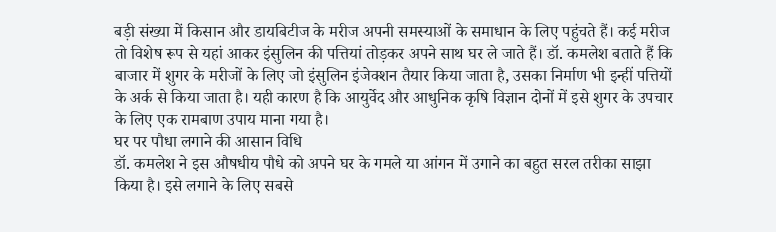बड़ी संख्या में किसान और डायबिटीज के मरीज अपनी समस्याओं के समाधान के लिए पहुंचते हैं। कई मरीज तो विशेष रूप से यहां आकर इंसुलिन की पत्तियां तोड़कर अपने साथ घर ले जाते हैं। डॉ. कमलेश बताते हैं कि बाजार में शुगर के मरीजों के लिए जो इंसुलिन इंजेक्शन तैयार किया जाता है, उसका निर्माण भी इन्हीं पत्तियों के अर्क से किया जाता है। यही कारण है कि आयुर्वेद और आधुनिक कृषि विज्ञान दोनों में इसे शुगर के उपचार के लिए एक रामबाण उपाय माना गया है।
घर पर पौधा लगाने की आसान विधि
डॉ. कमलेश ने इस औषधीय पौधे को अपने घर के गमले या आंगन में उगाने का बहुत सरल तरीका साझा किया है। इसे लगाने के लिए सबसे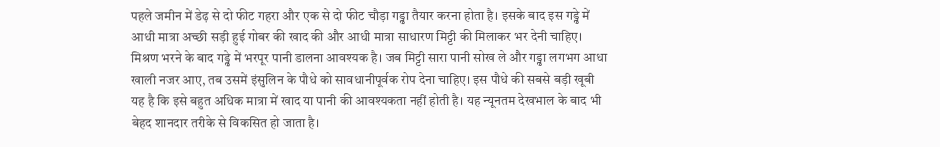पहले जमीन में डेढ़ से दो फीट गहरा और एक से दो फीट चौड़ा गड्ढा तैयार करना होता है। इसके बाद इस गड्ढे में आधी मात्रा अच्छी सड़ी हुई गोबर की खाद की और आधी मात्रा साधारण मिट्टी की मिलाकर भर देनी चाहिए।
मिश्रण भरने के बाद गड्ढे में भरपूर पानी डालना आवश्यक है। जब मिट्टी सारा पानी सोख ले और गड्ढा लगभग आधा खाली नजर आए, तब उसमें इंसुलिन के पौधे को सावधानीपूर्वक रोप देना चाहिए। इस पौधे की सबसे बड़ी खूबी यह है कि इसे बहुत अधिक मात्रा में खाद या पानी की आवश्यकता नहीं होती है। यह न्यूनतम देखभाल के बाद भी बेहद शानदार तरीके से विकसित हो जाता है।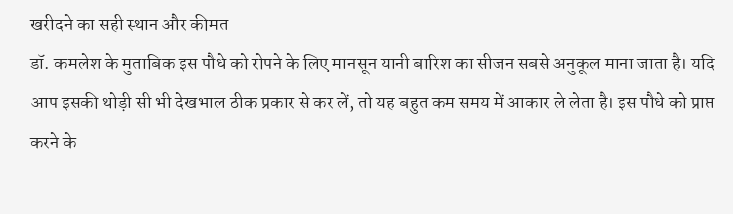खरीदने का सही स्थान और कीमत
डॉ. कमलेश के मुताबिक इस पौधे को रोपने के लिए मानसून यानी बारिश का सीजन सबसे अनुकूल माना जाता है। यदि आप इसकी थोड़ी सी भी देखभाल ठीक प्रकार से कर लें, तो यह बहुत कम समय में आकार ले लेता है। इस पौधे को प्राप्त करने के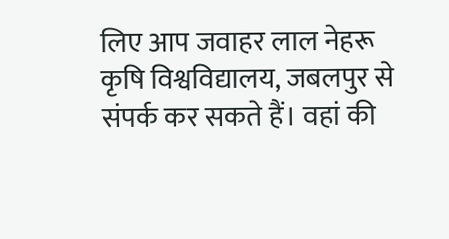लिए आप जवाहर लाल नेहरू कृषि विश्वविद्यालय, जबलपुर से संपर्क कर सकते हैं। वहां की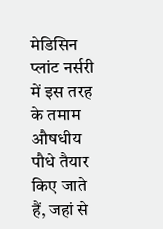मेडिसिन प्लांट नर्सरी में इस तरह के तमाम औषधीय पौधे तैयार किए जाते हैं, जहां से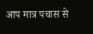आप मात्र पचास से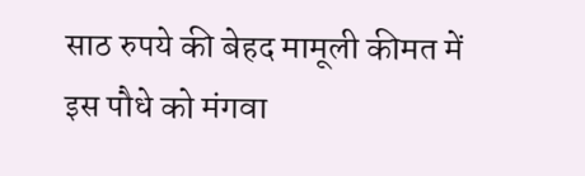साठ रुपये की बेहद मामूली कीमत में इस पौधे को मंगवा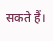सकते हैं।